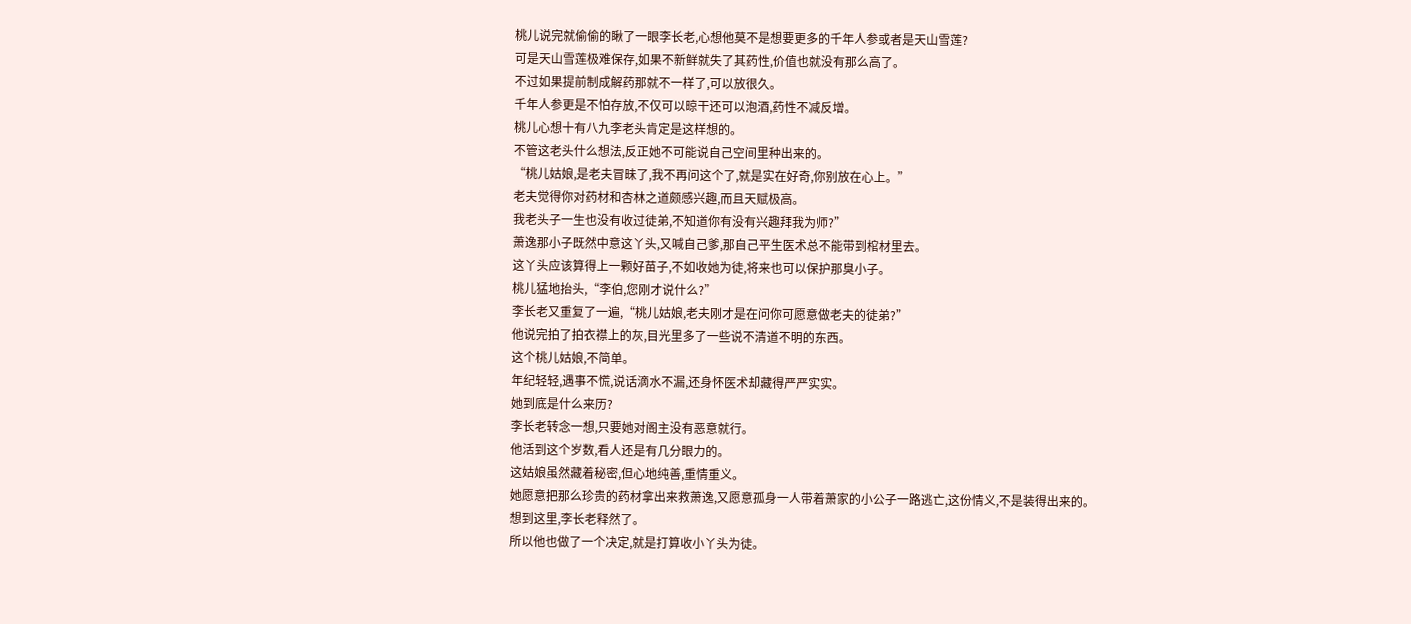桃儿说完就偷偷的瞅了一眼李长老,心想他莫不是想要更多的千年人参或者是天山雪莲?
可是天山雪莲极难保存,如果不新鲜就失了其药性,价值也就没有那么高了。
不过如果提前制成解药那就不一样了,可以放很久。
千年人参更是不怕存放,不仅可以晾干还可以泡酒,药性不减反增。
桃儿心想十有八九李老头肯定是这样想的。
不管这老头什么想法,反正她不可能说自己空间里种出来的。
“桃儿姑娘,是老夫冒昧了,我不再问这个了,就是实在好奇,你别放在心上。”
老夫觉得你对药材和杏林之道颇感兴趣,而且天赋极高。
我老头子一生也没有收过徒弟,不知道你有没有兴趣拜我为师?”
萧逸那小子既然中意这丫头,又喊自己爹,那自己平生医术总不能带到棺材里去。
这丫头应该算得上一颗好苗子,不如收她为徒,将来也可以保护那臭小子。
桃儿猛地抬头,“李伯,您刚才说什么?”
李长老又重复了一遍,“桃儿姑娘,老夫刚才是在问你可愿意做老夫的徒弟?”
他说完拍了拍衣襟上的灰,目光里多了一些说不清道不明的东西。
这个桃儿姑娘,不简单。
年纪轻轻,遇事不慌,说话滴水不漏,还身怀医术却藏得严严实实。
她到底是什么来历?
李长老转念一想,只要她对阁主没有恶意就行。
他活到这个岁数,看人还是有几分眼力的。
这姑娘虽然藏着秘密,但心地纯善,重情重义。
她愿意把那么珍贵的药材拿出来救萧逸,又愿意孤身一人带着萧家的小公子一路逃亡,这份情义,不是装得出来的。
想到这里,李长老释然了。
所以他也做了一个决定,就是打算收小丫头为徒。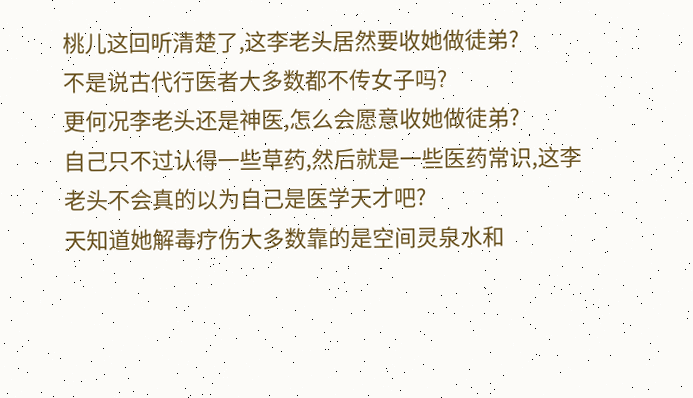桃儿这回听清楚了,这李老头居然要收她做徒弟?
不是说古代行医者大多数都不传女子吗?
更何况李老头还是神医,怎么会愿意收她做徒弟?
自己只不过认得一些草药,然后就是一些医药常识,这李老头不会真的以为自己是医学天才吧?
天知道她解毒疗伤大多数靠的是空间灵泉水和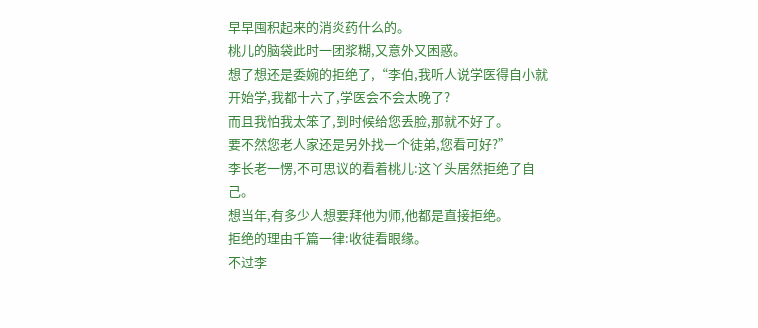早早囤积起来的消炎药什么的。
桃儿的脑袋此时一团浆糊,又意外又困惑。
想了想还是委婉的拒绝了,“李伯,我听人说学医得自小就开始学,我都十六了,学医会不会太晚了?
而且我怕我太笨了,到时候给您丢脸,那就不好了。
要不然您老人家还是另外找一个徒弟,您看可好?”
李长老一愣,不可思议的看着桃儿:这丫头居然拒绝了自己。
想当年,有多少人想要拜他为师,他都是直接拒绝。
拒绝的理由千篇一律:收徒看眼缘。
不过李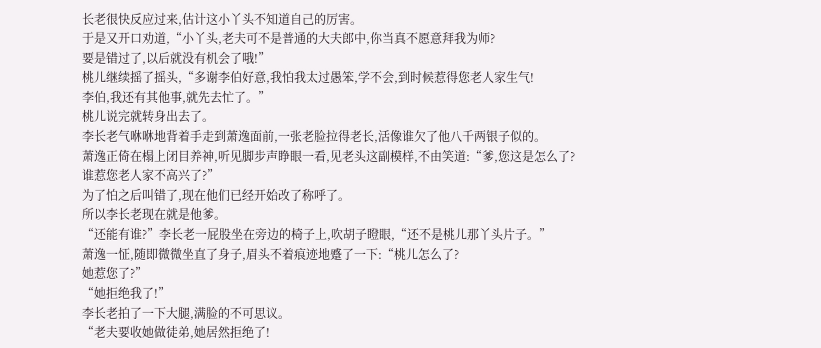长老很快反应过来,估计这小丫头不知道自己的厉害。
于是又开口劝道,“小丫头,老夫可不是普通的大夫郎中,你当真不愿意拜我为师?
要是错过了,以后就没有机会了哦!”
桃儿继续摇了摇头,“多谢李伯好意,我怕我太过愚笨,学不会,到时候惹得您老人家生气!
李伯,我还有其他事,就先去忙了。”
桃儿说完就转身出去了。
李长老气咻咻地背着手走到萧逸面前,一张老脸拉得老长,活像谁欠了他八千两银子似的。
萧逸正倚在榻上闭目养神,听见脚步声睁眼一看,见老头这副模样,不由笑道:“爹,您这是怎么了?
谁惹您老人家不高兴了?”
为了怕之后叫错了,现在他们已经开始改了称呼了。
所以李长老现在就是他爹。
“还能有谁?”李长老一屁股坐在旁边的椅子上,吹胡子瞪眼,“还不是桃儿那丫头片子。”
萧逸一怔,随即微微坐直了身子,眉头不着痕迹地蹙了一下:“桃儿怎么了?
她惹您了?”
“她拒绝我了!”
李长老拍了一下大腿,满脸的不可思议。
“老夫要收她做徒弟,她居然拒绝了!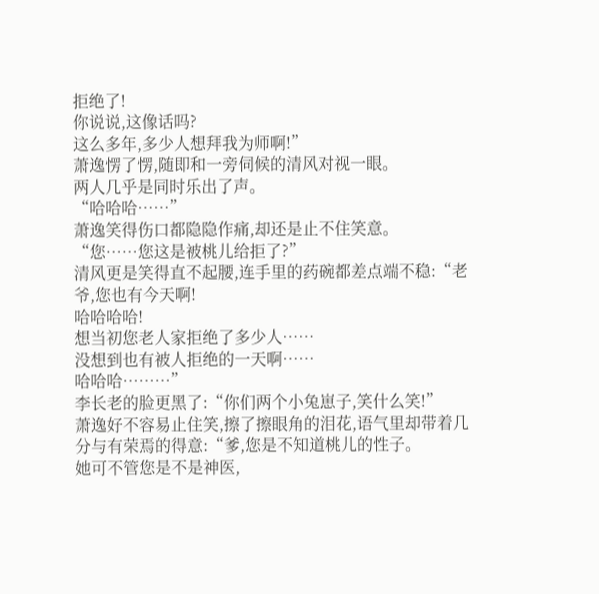拒绝了!
你说说,这像话吗?
这么多年,多少人想拜我为师啊!”
萧逸愣了愣,随即和一旁伺候的清风对视一眼。
两人几乎是同时乐出了声。
“哈哈哈……”
萧逸笑得伤口都隐隐作痛,却还是止不住笑意。
“您……您这是被桃儿给拒了?”
清风更是笑得直不起腰,连手里的药碗都差点端不稳:“老爷,您也有今天啊!
哈哈哈哈!
想当初您老人家拒绝了多少人……
没想到也有被人拒绝的一天啊……
哈哈哈………”
李长老的脸更黑了:“你们两个小兔崽子,笑什么笑!”
萧逸好不容易止住笑,擦了擦眼角的泪花,语气里却带着几分与有荣焉的得意:“爹,您是不知道桃儿的性子。
她可不管您是不是神医,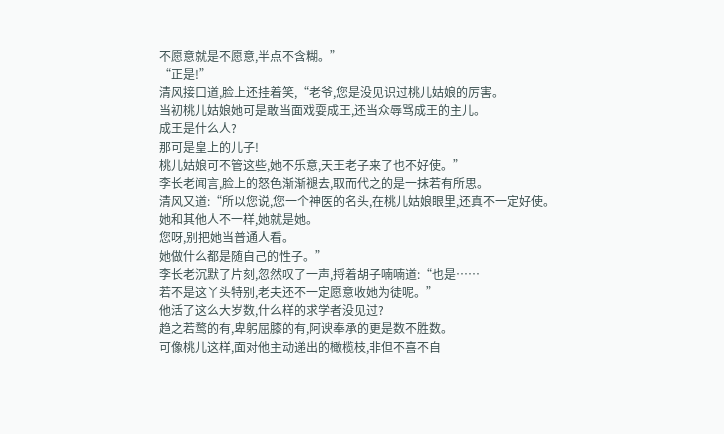不愿意就是不愿意,半点不含糊。”
“正是!”
清风接口道,脸上还挂着笑,“老爷,您是没见识过桃儿姑娘的厉害。
当初桃儿姑娘她可是敢当面戏耍成王,还当众辱骂成王的主儿。
成王是什么人?
那可是皇上的儿子!
桃儿姑娘可不管这些,她不乐意,天王老子来了也不好使。”
李长老闻言,脸上的怒色渐渐褪去,取而代之的是一抹若有所思。
清风又道:“所以您说,您一个神医的名头,在桃儿姑娘眼里,还真不一定好使。
她和其他人不一样,她就是她。
您呀,别把她当普通人看。
她做什么都是随自己的性子。”
李长老沉默了片刻,忽然叹了一声,捋着胡子喃喃道:“也是……
若不是这丫头特别,老夫还不一定愿意收她为徒呢。”
他活了这么大岁数,什么样的求学者没见过?
趋之若鹜的有,卑躬屈膝的有,阿谀奉承的更是数不胜数。
可像桃儿这样,面对他主动递出的橄榄枝,非但不喜不自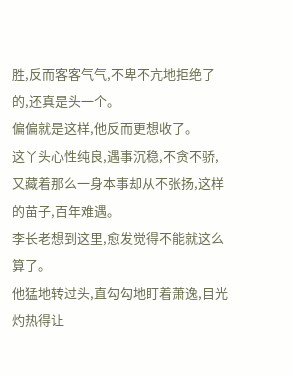胜,反而客客气气,不卑不亢地拒绝了的,还真是头一个。
偏偏就是这样,他反而更想收了。
这丫头心性纯良,遇事沉稳,不贪不骄,又藏着那么一身本事却从不张扬,这样的苗子,百年难遇。
李长老想到这里,愈发觉得不能就这么算了。
他猛地转过头,直勾勾地盯着萧逸,目光灼热得让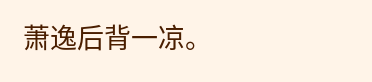萧逸后背一凉。